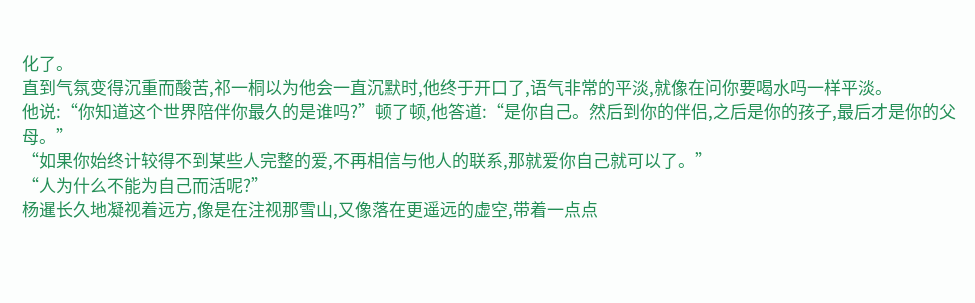化了。
直到气氛变得沉重而酸苦,祁一桐以为他会一直沉默时,他终于开口了,语气非常的平淡,就像在问你要喝水吗一样平淡。
他说:“你知道这个世界陪伴你最久的是谁吗?”顿了顿,他答道:“是你自己。然后到你的伴侣,之后是你的孩子,最后才是你的父母。”
“如果你始终计较得不到某些人完整的爱,不再相信与他人的联系,那就爱你自己就可以了。”
“人为什么不能为自己而活呢?”
杨暹长久地凝视着远方,像是在注视那雪山,又像落在更遥远的虚空,带着一点点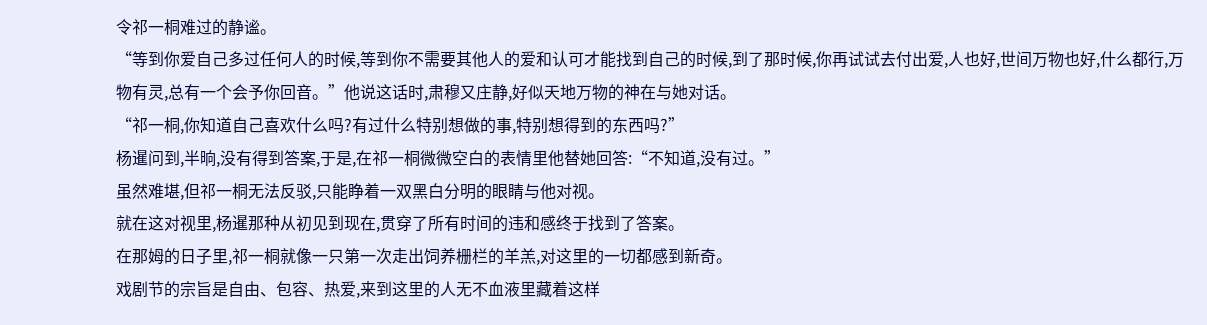令祁一桐难过的静谧。
“等到你爱自己多过任何人的时候,等到你不需要其他人的爱和认可才能找到自己的时候,到了那时候,你再试试去付出爱,人也好,世间万物也好,什么都行,万物有灵,总有一个会予你回音。”他说这话时,肃穆又庄静,好似天地万物的神在与她对话。
“祁一桐,你知道自己喜欢什么吗?有过什么特别想做的事,特别想得到的东西吗?”
杨暹问到,半晌,没有得到答案,于是,在祁一桐微微空白的表情里他替她回答:“不知道,没有过。”
虽然难堪,但祁一桐无法反驳,只能睁着一双黑白分明的眼睛与他对视。
就在这对视里,杨暹那种从初见到现在,贯穿了所有时间的违和感终于找到了答案。
在那姆的日子里,祁一桐就像一只第一次走出饲养栅栏的羊羔,对这里的一切都感到新奇。
戏剧节的宗旨是自由、包容、热爱,来到这里的人无不血液里藏着这样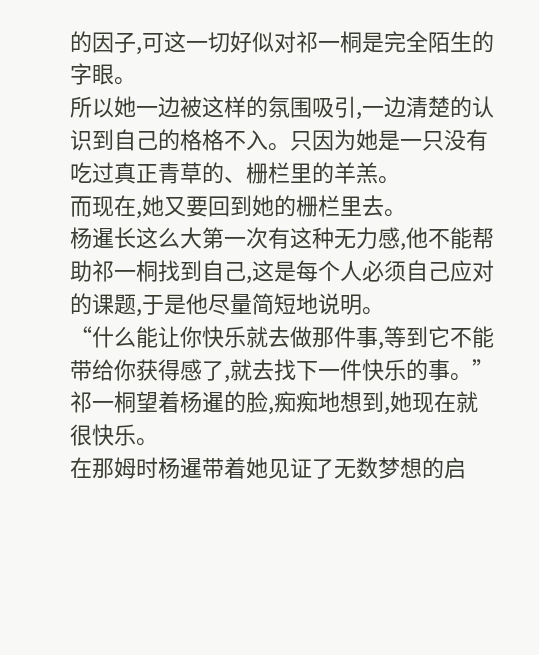的因子,可这一切好似对祁一桐是完全陌生的字眼。
所以她一边被这样的氛围吸引,一边清楚的认识到自己的格格不入。只因为她是一只没有吃过真正青草的、栅栏里的羊羔。
而现在,她又要回到她的栅栏里去。
杨暹长这么大第一次有这种无力感,他不能帮助祁一桐找到自己,这是每个人必须自己应对的课题,于是他尽量简短地说明。
“什么能让你快乐就去做那件事,等到它不能带给你获得感了,就去找下一件快乐的事。”
祁一桐望着杨暹的脸,痴痴地想到,她现在就很快乐。
在那姆时杨暹带着她见证了无数梦想的启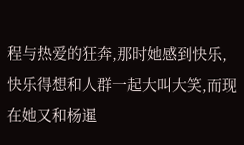程与热爱的狂奔,那时她感到快乐,快乐得想和人群一起大叫大笑,而现在她又和杨暹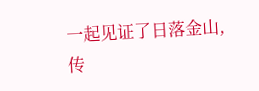一起见证了日落金山,传